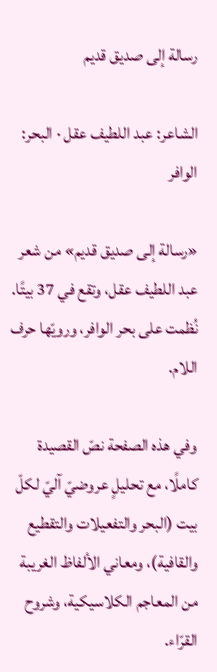رسالة إلى صديق قديم

الشاعر: عبد اللطيف عقل · البحر: الوافر

«رسالة إلى صديق قديم» من شعر عبد اللطيف عقل، وتقع في 37 بيتًا. نُظمت على بحر الوافر، ورويّها حرف اللام.

وفي هذه الصفحة نصّ القصيدة كاملًا، مع تحليلٍ عروضيّ آليّ لكلّ بيت (البحر والتفعيلات والتقطيع والقافية)، ومعاني الألفاظ الغريبة من المعاجم الكلاسيكية، وشروح القرّاء.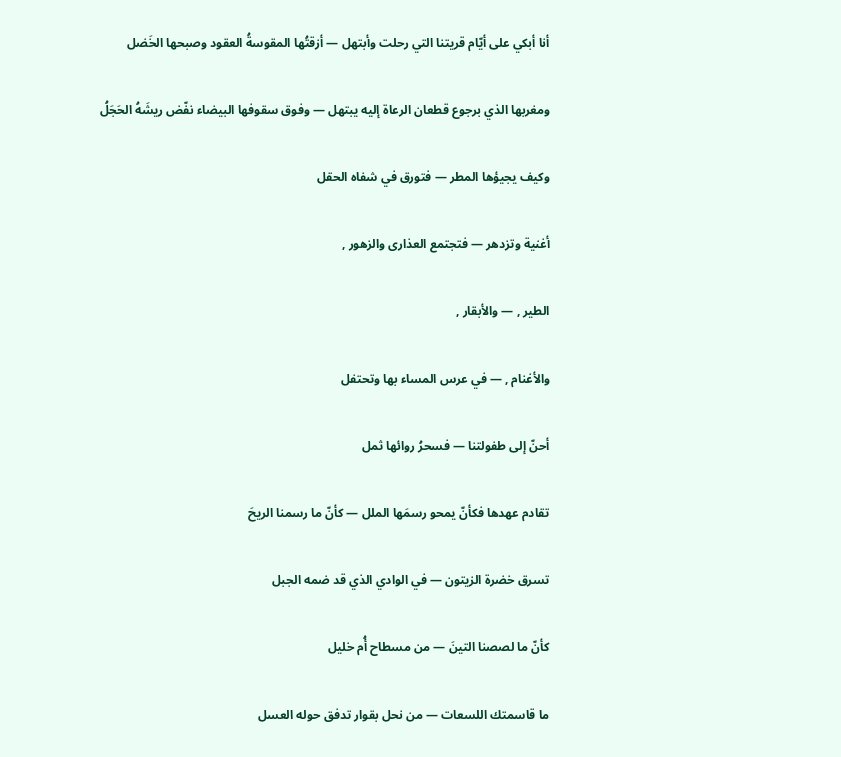أنا أبكي على أيّام قريتنا التي رحلت وأبتهل — أزقتُها المقوسةُ العقود وصبحها الخَضل

ومغربها الذي برجوع قطعان الرعاة إليه يبتهل — وفوق سقوفها البيضاء نفّض ريشَهُ الحَجَلُ

وكيف يجيؤها المطر — فتورق في شفاه الحقل

أغنية وتزدهر — فتجتمع العذارى والزهور ,

الطير , — والأبقار ,

والأغنام , — في عرس المساء بها وتحتفل

أحنّ إلى طفولتنا — فسحرُ روائها ثمل

تقادم عهدها فكأنّ يمحو رسمَها الملل — كأنّ ما رسمنا الريحَ

تسرق خضرة الزيتون — في الوادي الذي قد ضمه الجبل

كأنّ ما لصصنا التينَ — من مسطاح أُم خليل

ما قاسمتك اللسعات — من نحل بقوار تدفق حوله العسل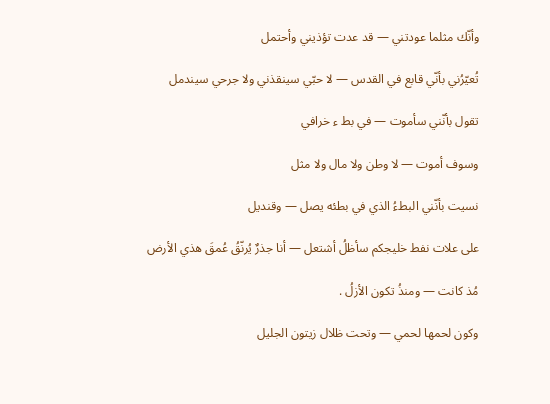وأنّك مثلما عودتني — قد عدت تؤذيني وأحتمل

تُعيّرُني بأنّي قابع في القدس — لا حبّي سينقذني ولا جرحي سيندمل

تقول بأنّني سأموت — في بط ء خرافي

وسوف أموت — لا وطن ولا مال ولا مثل

نسيت بأنّني البطءُ الذي في بطئه يصل — وقنديل

على علات نفط خليجكم سأظلُ أشتعل — أنا جذرٌ يُرنّقُ عُمقَ هذي الأرض

مُذ كانت — ومنذُ تكون الأزلُ .

وكون لحمها لحمي — وتحت ظلال زيتون الجليل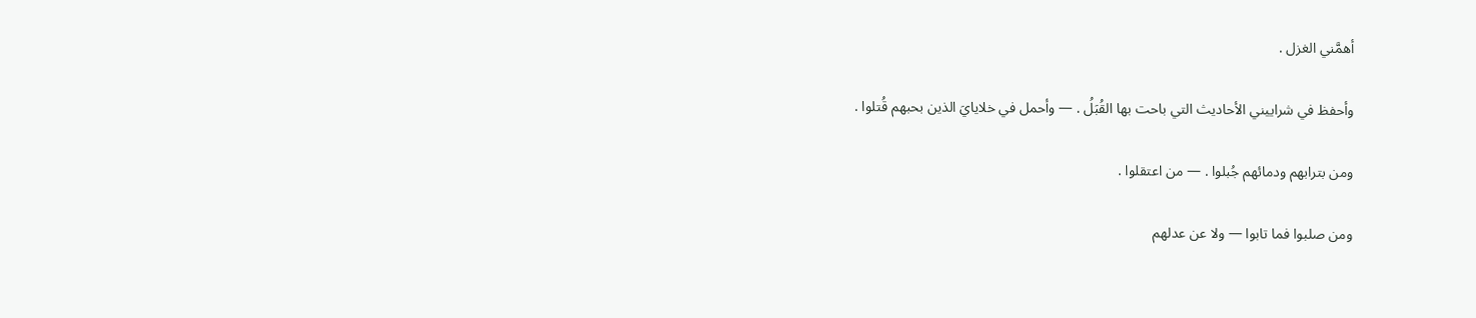أهمَّني الغزل .

وأحفظ في شراييني الأحاديث التي باحت بها القُبَلُ . — وأحمل في خلايايَ الذين بحبهم قُتلوا .

ومن بترابهم ودمائهم جُبلوا . — من اعتقلوا .

ومن صلبوا فما تابوا — ولا عن عدلهم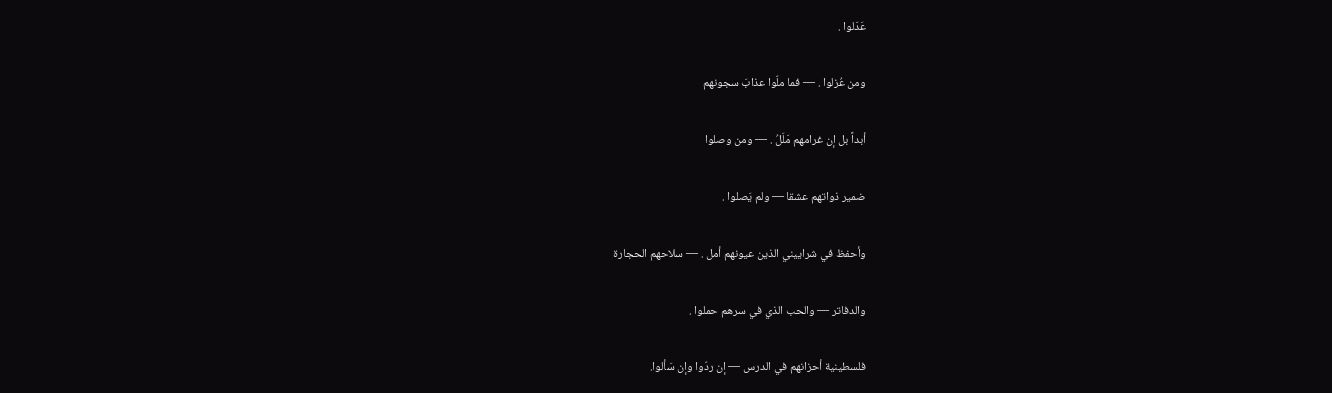عَدَلوا .

ومن عُزلوا . — فما ملّوا عذابَ سجونهم

أبداً بل إن غرامهم مَلَلُ . — ومن وصلوا

ضمير ذواتهم عشقا — ولم يَصلوا .

وأحفظ في شراييني الذين عيونهم أمل . — سلاحهم الحجارة

والدفاتر — والحب الذي في سرهم حملوا .

فلسطينية أحزانهم في الدرس — إن ردّوا وإن سَألوا.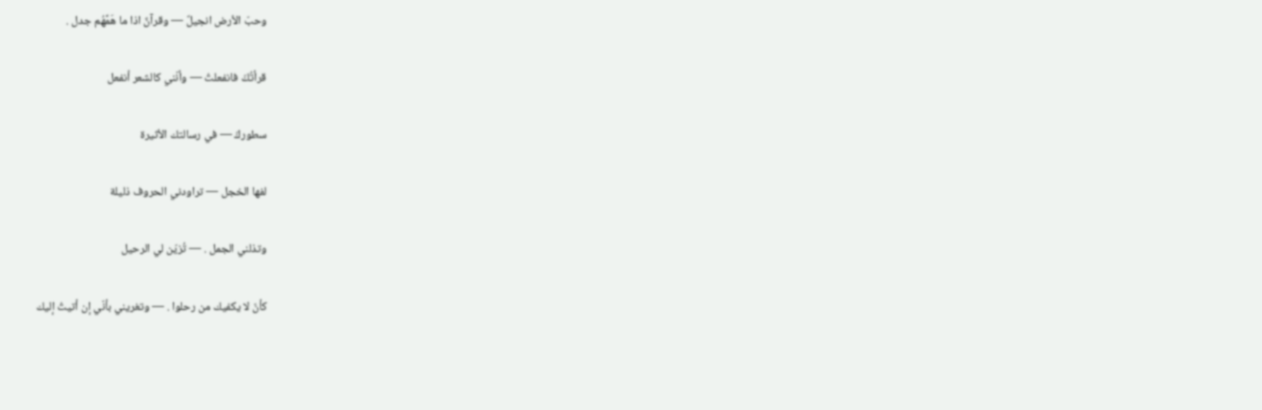وحبّ الأرض انجيلٌ — وقرآنٌ اذا ما هَمَّهُم جدل .

قرأتُكَ فانفعلتُ — وأنّني كالشعر أنفعل

سطوركَ — في رسالتك الأثيرة

لفها الخجل — تراودني الحروف ذليلة

وتذلني الجمل . — تُزيّن لي الرحيل

كأنّ لا يكفيك من رحلوا . — وتغريني بأنّي إن أتيتُ إليك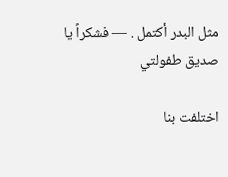مثل البدر أكتمل . — فشكراً يا صديق طفولتي

اختلفت بنا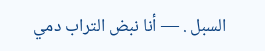السبل . — أنا نبض التراب دمي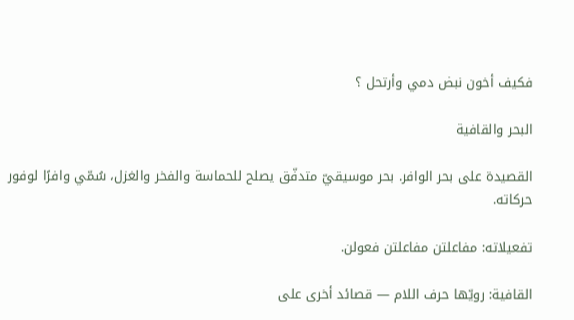فكيف أخون نبض دمي وأرتحل ؟

البحر والقافية

القصيدة على بحر الوافر. بحر موسيقيّ متدفّق يصلح للحماسة والفخر والغزل، سُمّي وافرًا لوفور حركاته.

تفعيلاته: مفاعلتن مفاعلتن فعولن.

القافية: رويّها حرف اللام — قصائد أخرى على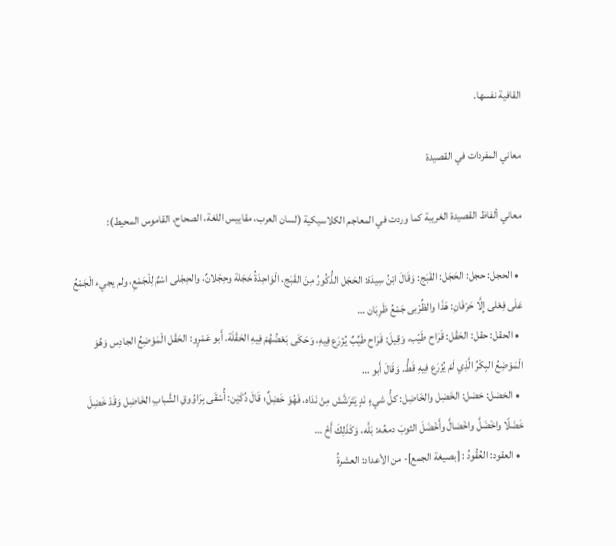القافية نفسها.

معاني المفردات في القصيدة

معاني ألفاظ القصيدة الغريبة كما وردت في المعاجم الكلاسيكية (لسان العرب، مقاييس اللغة، الصحاح، القاموس المحيط):

  • الحجل: حجل: الحَجَل: القَبَج: وَقَالَ ابْنُ سِيدَهْ: الحَجَل الذُّكُورُ مِنَ القَبَج، الْوَاحِدَةُ حَجَلة وحِجْلانٌ، والحِجْلى اسْمٌ لِلْجَمْعِ، ولم يجيء الْجَمْعُ عَلَى فِعْلى إِلَّا حَرْفَانِ: هَذَا والظِّرْبى جَمْعُ ظَرِبَان …
  • الحقل: حقل: الحَقْل: قَرَاح طَيّب، وَقِيلَ: قَرَاح طَيِّبٌ يُزْرَع فِيهِ، وَحَكَى بَعْضُهُمْ فِيهِ الحَقْلَة. أَبو عَمْرٍو: الحَقْل الْمَوْضِعُ الجادِس وَهُوَ الْمَوْضِعُ البِكْرُ الَّذِي لَمْ يُزْرَع فِيهِ قَطُّ. وَقَالَ أَبو …
  • الخضل: خضل: الخَضِل والخَاضِل: كلُّ شيءٍ نَدٍ يَتَرَشَّش مِنْ نَدَاه، فَهُوَ خَضِلٌ؛ قَالَ دُكَيْن: أُسْقَى بِرَاوُوقِ الشَّبابِ الخَاضِل وَقَدْ خَضِلَ خَضَلًا واخْضَلَّ واخْضالَّ وأَخْضَلَ الثوبَ دمعُه: بَلَّه، وَكَذَلِكَ أَخْ …
  • العقود: العُقُودُ : [بصيغة الجمع]- من الأعداد: العشرةُ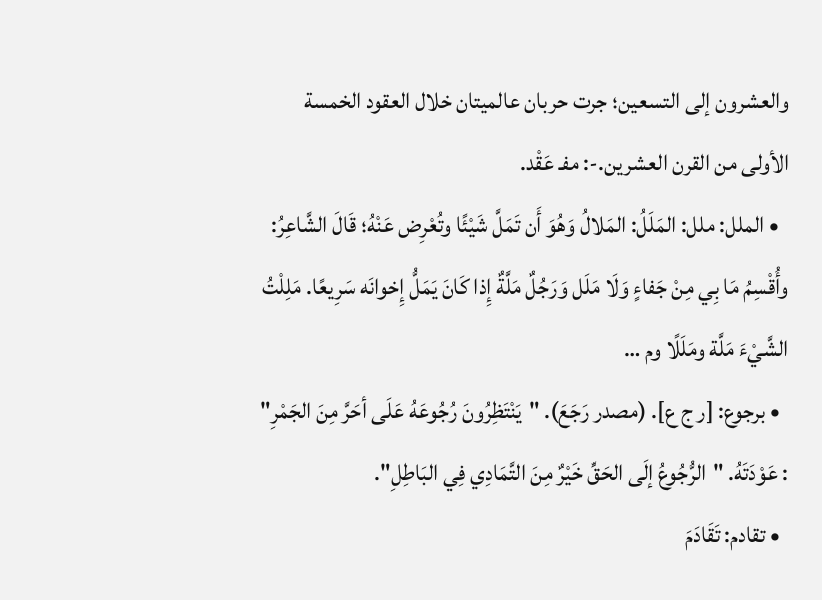والعشرون إلى التسعين؛ جرت حربان عالميتان خلال العقود الخمسة الأولى من القرن العشرين.-: مفـ عَقْد.
  • الملل: ملل: المَلَلُ: المَلالُ وَهُوَ أَن تَمَلَّ شَيْئًا وتُعْرِض عَنْهُ؛ قَالَ الشَّاعِرُ: وأُقْسِمُ مَا بِي مِنْ جَفاءٍ وَلَا مَلَل وَرَجُلٌ مَلَّةٌ إِذا كَانَ يَمَلُّ إِخوانَه سَرِيعًا. مَلِلْتُ الشَّيْءَ مَلَّة ومَلَلًا وم …
  • برجوع: [ر ج ع]. (مصدر رَجَعَ). "يَنْتَظِرُونَ رُجُوعَهُ عَلَى أحَرَّ مِنَ الجَمْرِ" : عَوْدَتَهُ. "الرُّجُوعُ إلَى الحَقِّ خَيْرٌ مِنَ التَّمَادِي فِي البَاطِلِ".
  • تقادم: تَقَادَمَ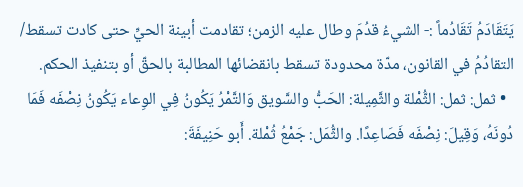يَتَقَادَمُ تَقَادُماً :- الشيءُ قدُمَ وطال عليه الزمن؛ تقادمت أبينة الحيِّ حتى كادت تسقط/ التقادُمُ في القانون، مدّة محدودة تسقط بانقضائها المطالبة بالحقّ أو بتنفيذ الحكم.
  • ثمل: ثمل: الثُّمْلة والثَّمِيلة: الحَبُّ والسَّويق وَالتَّمْرُ يَكُونُ فِي الوِعاء يَكُونُ نِصْفَه فَمَا دُونَهُ، وَقِيلَ: نِصْفَه فَصَاعِدًا. والثُّمَل: جَمْعُ ثُمْلة. أَبو حَنِيفَةَ: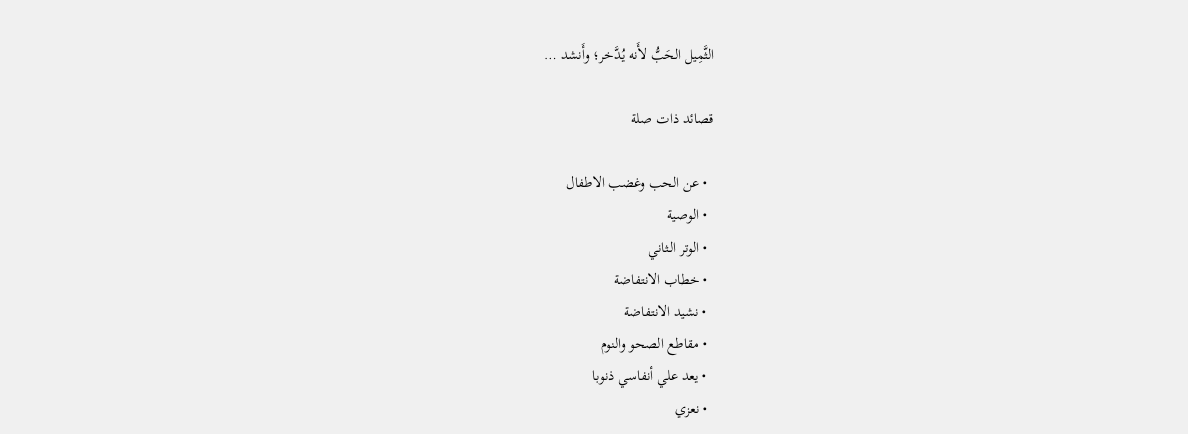الثَّمِيل الحَبُّ لأَنه يُدَّخر؛ وأَنشد …

قصائد ذات صلة

  • عن الحب وغضب الاطفال
  • الوصية
  • الوتر الـثاني
  • خطاب الانتفاضة
  • نشيد الانتفاضة
  • مقاطع الصحو والنوم
  • يعد علي أنفاسي ذنوبا
  • نعزي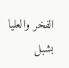الفخر والعليا بشبل